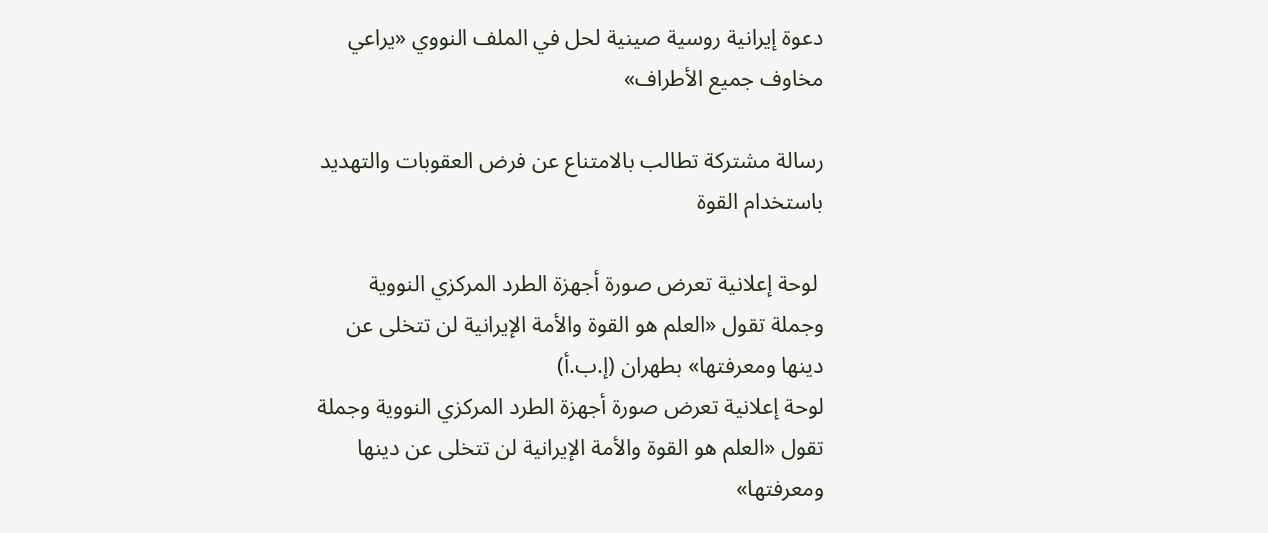دعوة إيرانية روسية صينية لحل في الملف النووي «يراعي مخاوف جميع الأطراف»

رسالة مشتركة تطالب بالامتناع عن فرض العقوبات والتهديد باستخدام القوة

 لوحة إعلانية تعرض صورة أجهزة الطرد المركزي النووية وجملة تقول «العلم هو القوة والأمة الإيرانية لن تتخلى عن دينها ومعرفتها» بطهران (إ.ب.أ)
لوحة إعلانية تعرض صورة أجهزة الطرد المركزي النووية وجملة تقول «العلم هو القوة والأمة الإيرانية لن تتخلى عن دينها ومعرفتها»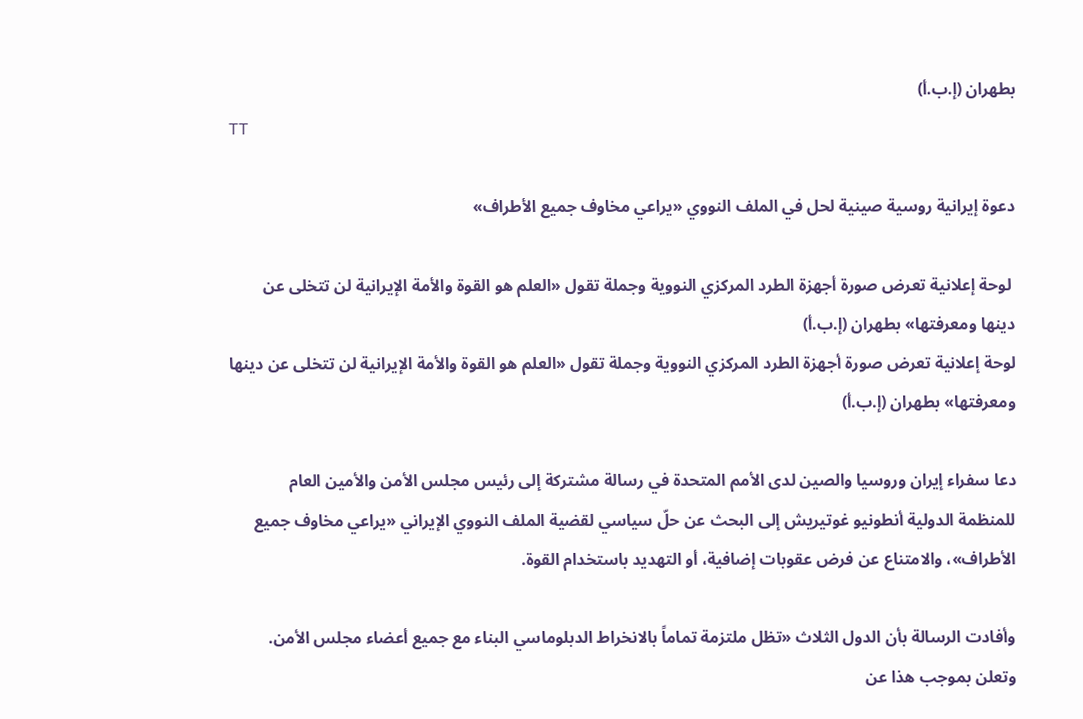بطهران (إ.ب.أ)
TT

دعوة إيرانية روسية صينية لحل في الملف النووي «يراعي مخاوف جميع الأطراف»

 لوحة إعلانية تعرض صورة أجهزة الطرد المركزي النووية وجملة تقول «العلم هو القوة والأمة الإيرانية لن تتخلى عن دينها ومعرفتها» بطهران (إ.ب.أ)
لوحة إعلانية تعرض صورة أجهزة الطرد المركزي النووية وجملة تقول «العلم هو القوة والأمة الإيرانية لن تتخلى عن دينها ومعرفتها» بطهران (إ.ب.أ)

دعا سفراء إيران وروسيا والصين لدى الأمم المتحدة في رسالة مشتركة إلى رئيس مجلس الأمن والأمين العام للمنظمة الدولية أنطونيو غوتيريش إلى البحث عن حلّ سياسي لقضية الملف النووي الإيراني «يراعي مخاوف جميع الأطراف»، والامتناع عن فرض عقوبات إضافية، أو التهديد باستخدام القوة.

وأفادت الرسالة بأن الدول الثلاث «تظل ملتزمة تماماً بالانخراط الدبلوماسي البناء مع جميع أعضاء مجلس الأمن. وتعلن بموجب هذا عن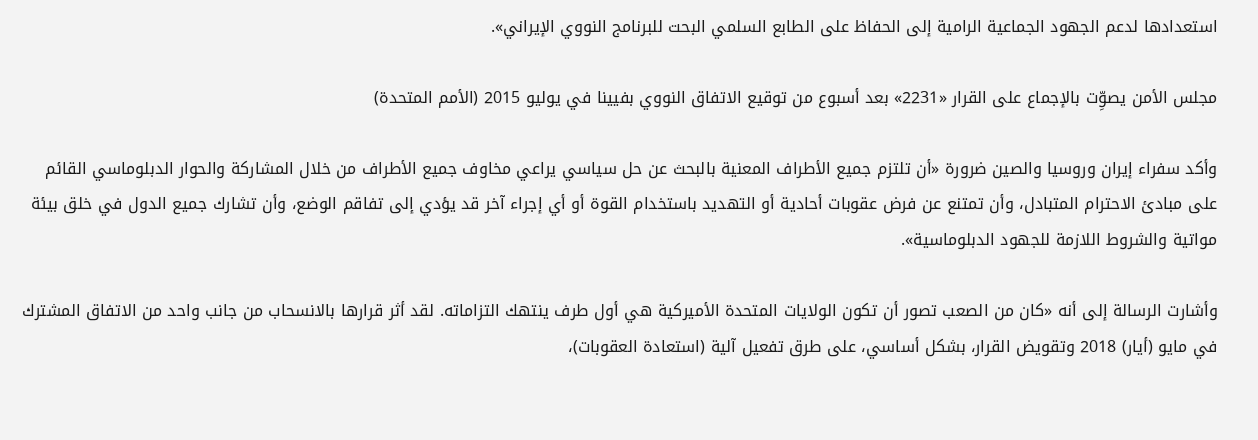استعدادها لدعم الجهود الجماعية الرامية إلى الحفاظ على الطابع السلمي البحت للبرنامج النووي الإيراني».

مجلس الأمن يصوِّت بالإجماع على القرار «2231» بعد أسبوع من توقيع الاتفاق النووي بفيينا في يوليو 2015 (الأمم المتحدة)

وأكد سفراء إيران وروسيا والصين ضرورة «أن تلتزم جميع الأطراف المعنية بالبحث عن حل سياسي يراعي مخاوف جميع الأطراف من خلال المشاركة والحوار الدبلوماسي القائم على مبادئ الاحترام المتبادل، وأن تمتنع عن فرض عقوبات أحادية أو التهديد باستخدام القوة أو أي إجراء آخر قد يؤدي إلى تفاقم الوضع، وأن تشارك جميع الدول في خلق بيئة مواتية والشروط اللازمة للجهود الدبلوماسية».

وأشارت الرسالة إلى أنه «كان من الصعب تصور أن تكون الولايات المتحدة الأميركية هي أول طرف ينتهك التزاماته. لقد أثر قرارها بالانسحاب من جانب واحد من الاتفاق المشترك في مايو (أيار) 2018 وتقويض القرار، بشكل أساسي، على طرق تفعيل آلية (استعادة العقوبات)،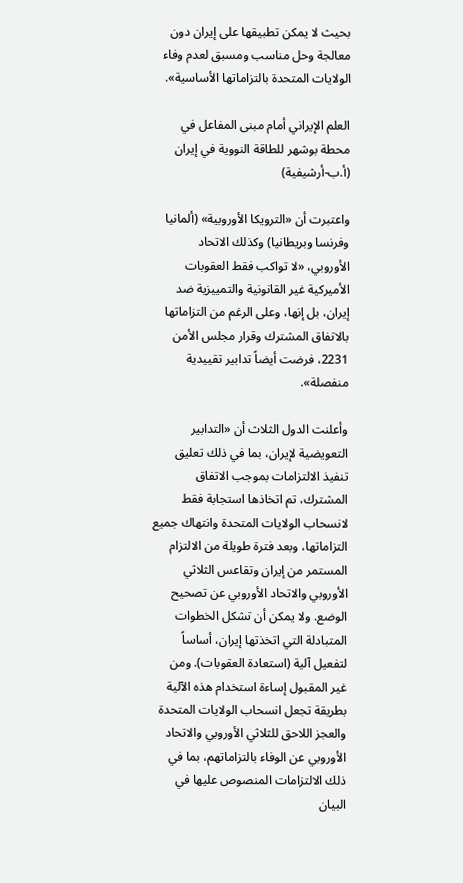بحيث لا يمكن تطبيقها على إيران دون معالجة وحل مناسب ومسبق لعدم وفاء الولايات المتحدة بالتزاماتها الأساسية».

العلم الإيراني أمام مبنى المفاعل في محطة بوشهر للطاقة النووية في إيران (أ.ب-أرشيفية)

واعتبرت أن «الترويكا الأوروبية» (ألمانيا وفرنسا وبريطانيا) وكذلك الاتحاد الأوروبي، «لا تواكب فقط العقوبات الأميركية غير القانونية والتمييزية ضد إيران، بل إنها، وعلى الرغم من التزاماتها بالاتفاق المشترك وقرار مجلس الأمن 2231، فرضت أيضاً تدابير تقييدية منفصلة».

وأعلنت الدول الثلاث أن «التدابير التعويضية لإيران، بما في ذلك تعليق تنفيذ الالتزامات بموجب الاتفاق المشترك، تم اتخاذها استجابة فقط لانسحاب الولايات المتحدة وانتهاك جميع التزاماتها، وبعد فترة طويلة من الالتزام المستمر من إيران وتقاعس الثلاثي الأوروبي والاتحاد الأوروبي عن تصحيح الوضع. ولا يمكن أن تشكل الخطوات المتبادلة التي اتخذتها إيران، أساساً لتفعيل آلية (استعادة العقوبات). ومن غير المقبول إساءة استخدام هذه الآلية بطريقة تجعل انسحاب الولايات المتحدة والعجز اللاحق للثلاثي الأوروبي والاتحاد الأوروبي عن الوفاء بالتزاماتهم، بما في ذلك الالتزامات المنصوص عليها في البيان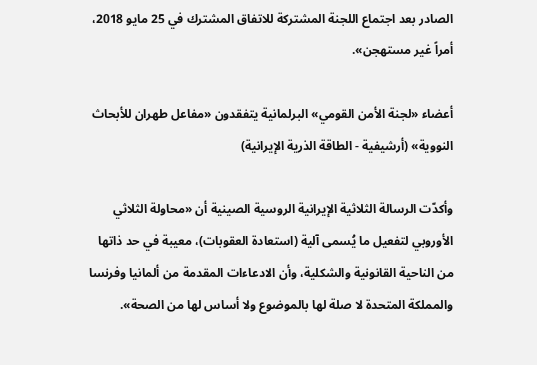الصادر بعد اجتماع اللجنة المشتركة للاتفاق المشترك في 25 مايو 2018، أمراً غير مستهجن».

أعضاء «لجنة الأمن القومي» البرلمانية يتفقدون «مفاعل طهران للأبحاث النووية» (أرشيفية - الطاقة الذرية الإيرانية)

وأكدّت الرسالة الثلاثية الإيرانية الروسية الصينية أن «محاولة الثلاثي الأوروبي لتفعيل ما يُسمى آلية (استعادة العقوبات)، معيبة في حد ذاتها من الناحية القانونية والشكلية، وأن الادعاءات المقدمة من ألمانيا وفرنسا والمملكة المتحدة لا صلة لها بالموضوع ولا أساس لها من الصحة».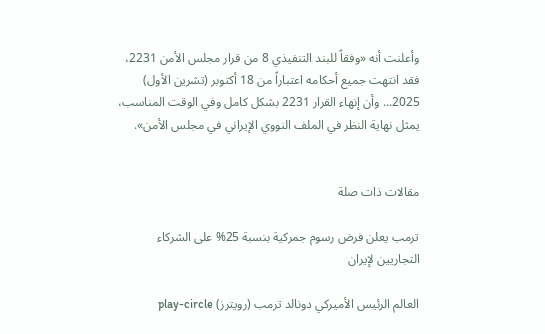وأعلنت أنه «وفقاً للبند التنفيذي 8 من قرار مجلس الأمن 2231، فقد انتهت جميع أحكامه اعتباراً من 18 أكتوبر (تشرين الأول) 2025... وأن إنهاء القرار 2231 بشكل كامل وفي الوقت المناسب، يمثل نهاية النظر في الملف النووي الإيراني في مجلس الأمن».


مقالات ذات صلة

ترمب يعلن فرض رسوم جمركية بنسبة 25% على الشركاء التجاريين لإيران

العالم الرئيس الأميركي دونالد ترمب (رويترز) play-circle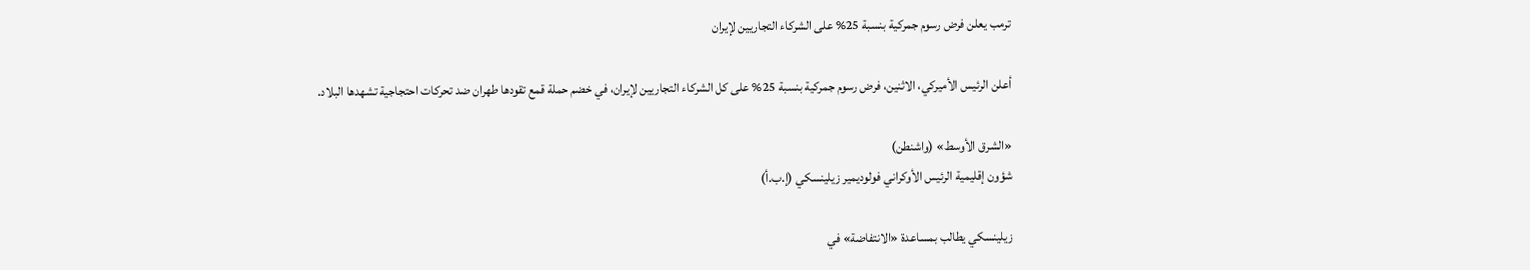ترمب يعلن فرض رسوم جمركية بنسبة 25% على الشركاء التجاريين لإيران

أعلن الرئيس الأميركي، الاثنين، فرض رسوم جمركية بنسبة 25% على كل الشركاء التجاريين لإيران، في خضم حملة قمع تقودها طهران ضد تحركات احتجاجية تشهدها البلاد.

«الشرق الأوسط» (واشنطن)
شؤون إقليمية الرئيس الأوكراني فولوديمير زيلينسكي (إ.ب.أ)

زيلينسكي يطالب بمساعدة «الانتفاضة» في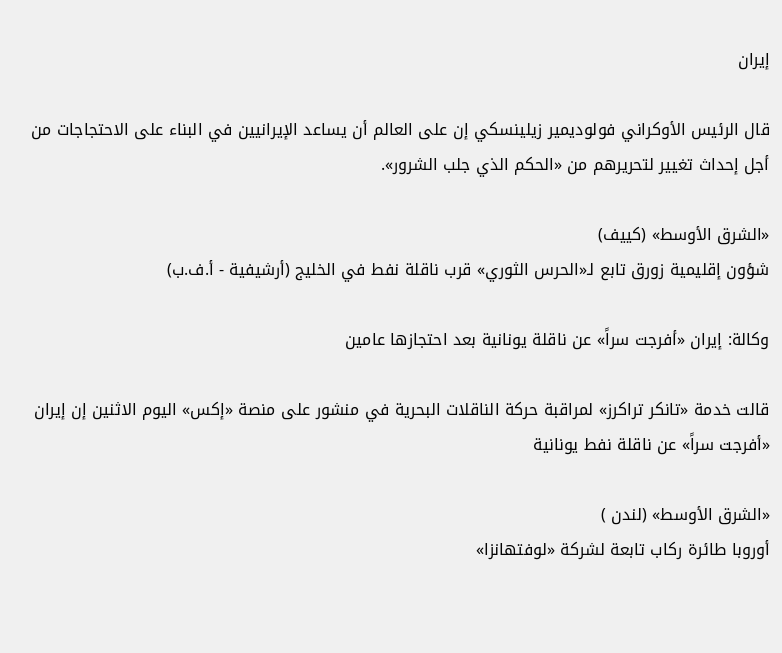إيران

قال الرئيس الأوكراني فولوديمير زيلينسكي إن على العالم أن يساعد الإيرانيين في البناء على الاحتجاجات من أجل إحداث تغيير لتحريرهم من «الحكم الذي جلب الشرور».

«الشرق الأوسط» (كييف)
شؤون إقليمية زورق تابع لـ«الحرس الثوري» قرب ناقلة نفط في الخليج (أرشيفية - أ.ف.ب)

وكالة: إيران «أفرجت سراً» عن ناقلة يونانية بعد احتجازها عامين

قالت خدمة «تانكر تراكرز» لمراقبة ‌حركة ‌الناقلات ‌البحرية في منشور ‌على منصة «إكس» اليوم الاثنين إن إيران «أفرجت ‌سراً» عن ناقلة نفط يونانية

«الشرق الأوسط» (لندن )
أوروبا طائرة ركاب تابعة لشركة «لوفتهانزا»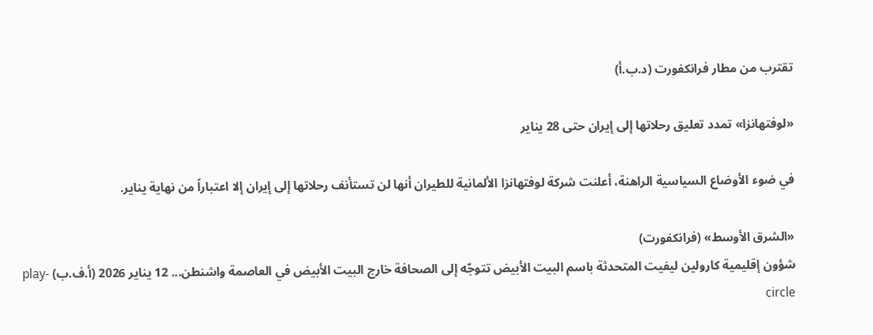تقترب من مطار فرانكفورت (د.ب.أ)

«لوفتهانزا» تمدد تعليق رحلاتها إلى إيران حتى 28 يناير

في ضوء الأوضاع السياسية الراهنة، أعلنت شركة لوفتهانزا الألمانية للطيران أنها لن تستأنف رحلاتها إلى إيران إلا اعتباراً من نهاية يناير.

«الشرق الأوسط» (فرانكفورت)
شؤون إقليمية كارولين ليفيت المتحدثة باسم البيت الأبيض تتوجّه إلى الصحافة خارج البيت الأبيض في العاصمة واشنطن... 12 يناير 2026 (أ.ف.ب) play-circle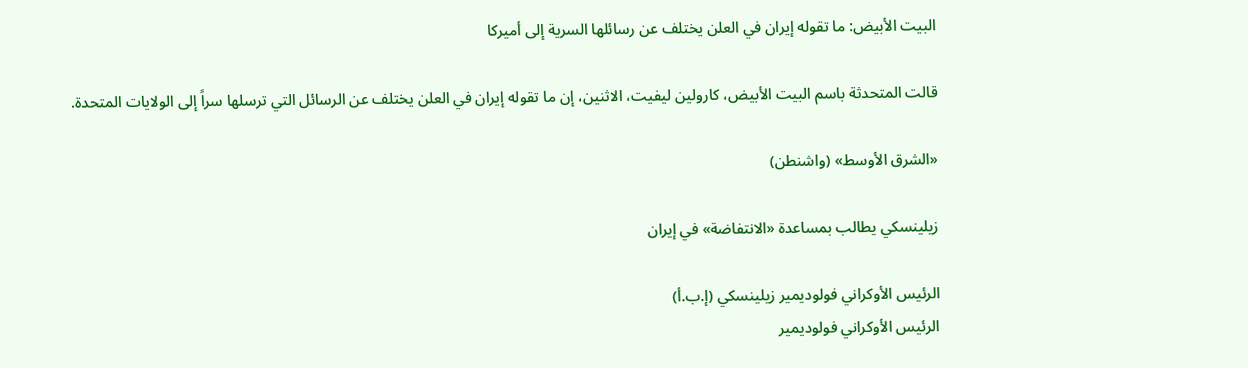البيت الأبيض: ما تقوله إيران في العلن يختلف عن رسائلها السرية إلى أميركا

قالت المتحدثة باسم البيت الأبيض، كارولين ليفيت، الاثنين، إن ما تقوله إيران في العلن يختلف عن الرسائل التي ترسلها سراً إلى الولايات المتحدة.

«الشرق الأوسط» (واشنطن)

زيلينسكي يطالب بمساعدة «الانتفاضة» في إيران

الرئيس الأوكراني فولوديمير زيلينسكي (إ.ب.أ)
الرئيس الأوكراني فولوديمير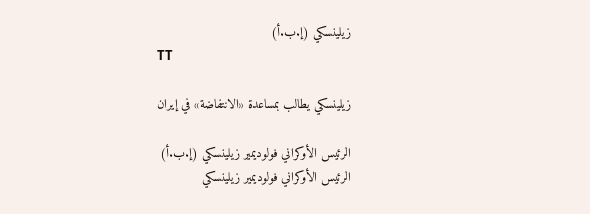زيلينسكي (إ.ب.أ)
TT

زيلينسكي يطالب بمساعدة «الانتفاضة» في إيران

الرئيس الأوكراني فولوديمير زيلينسكي (إ.ب.أ)
الرئيس الأوكراني فولوديمير زيلينسكي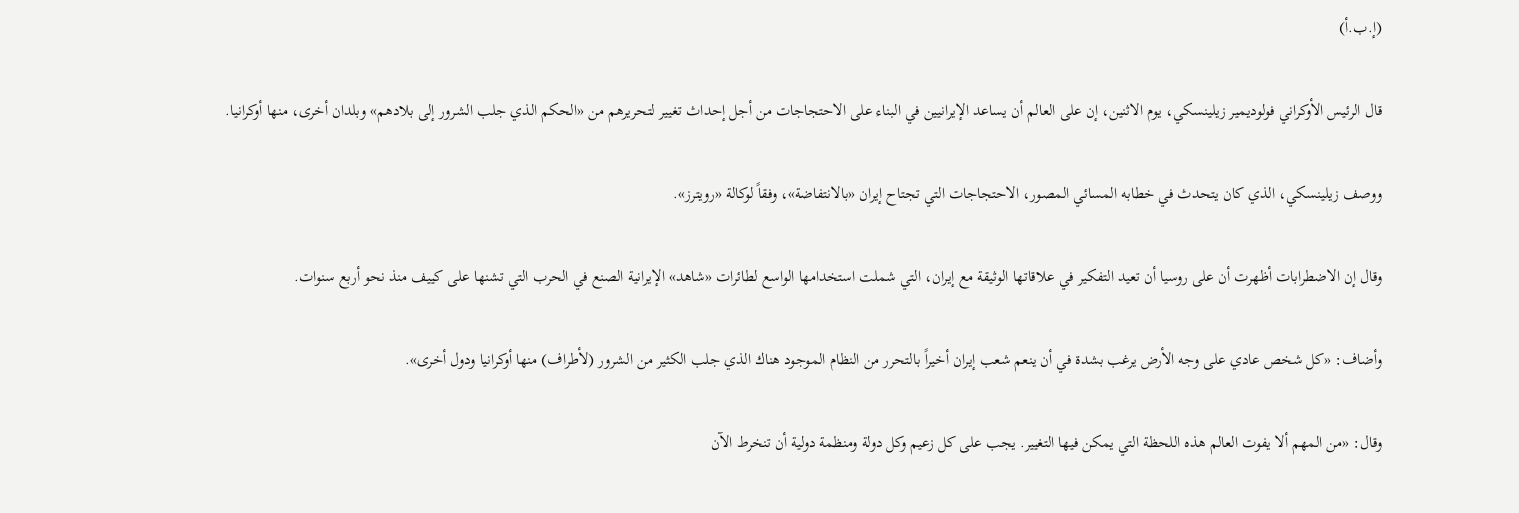(إ.ب.أ)

قال الرئيس الأوكراني فولوديمير زيلينسكي، يوم الاثنين، إن على العالم أن يساعد الإيرانيين في البناء على الاحتجاجات من أجل إحداث تغيير لتحريرهم من «الحكم الذي جلب الشرور إلى بلادهم» وبلدان أخرى، منها أوكرانيا.

ووصف زيلينسكي، الذي كان يتحدث في خطابه المسائي المصور، الاحتجاجات التي تجتاح إيران «بالانتفاضة»، وفقاً لوكالة «رويترز».

وقال إن الاضطرابات أظهرت أن على روسيا ‌أن تعيد التفكير ‌في علاقاتها الوثيقة مع ‌إيران، التي شملت ‌استخدامها الواسع لطائرات «شاهد» الإيرانية الصنع في الحرب التي تشنها على كييف منذ نحو أربع سنوات.

وأضاف: «كل شخص عادي على وجه الأرض يرغب بشدة في أن ينعم شعب إيران أخيراً بالتحرر من النظام الموجود هناك الذي جلب الكثير من الشرور (لأطراف) منها أوكرانيا ‌ودول أخرى».

وقال: «من المهم ألا يفوت العالم هذه اللحظة التي يمكن فيها التغيير. يجب على كل زعيم وكل دولة ومنظمة دولية أن تنخرط الآن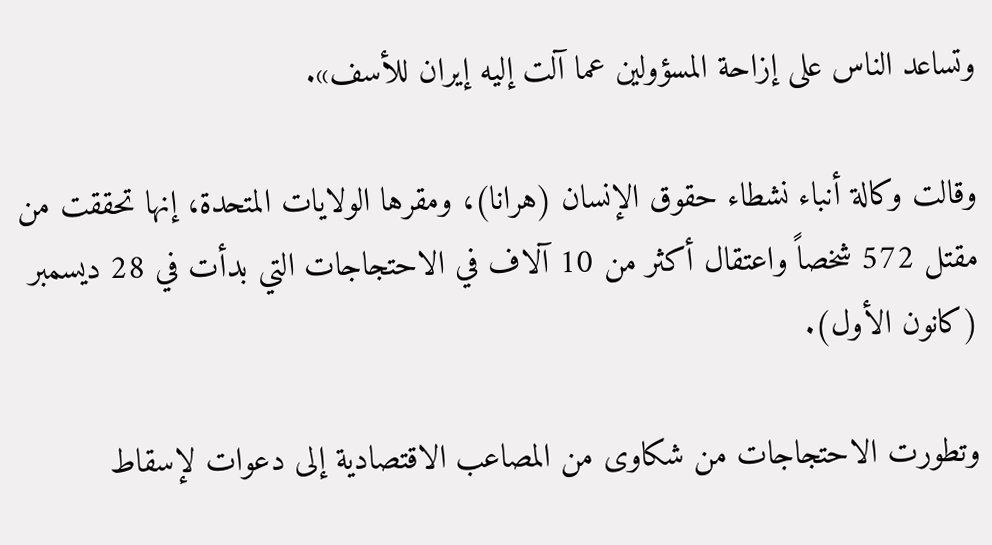وتساعد الناس على إزاحة المسؤولين عما آلت إليه إيران للأسف».

وقالت وكالة أنباء نشطاء حقوق الإنسان (هرانا)، ومقرها الولايات المتحدة، إنها تحققت من مقتل 572 شخصاً واعتقال أكثر من 10 آلاف في الاحتجاجات التي بدأت في 28 ديسمبر (كانون الأول).

وتطورت الاحتجاجات من شكاوى من المصاعب الاقتصادية إلى دعوات لإسقاط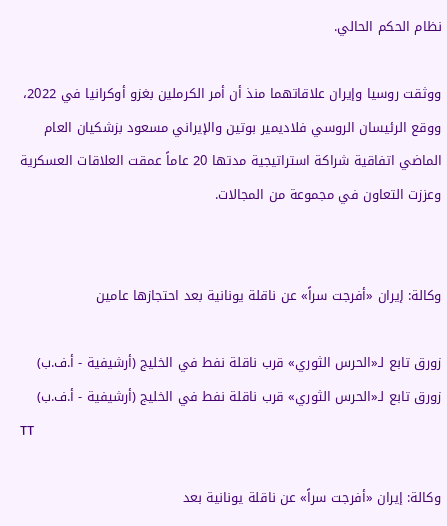نظام الحكم الحالي.

ووثقت روسيا وإيران علاقاتهما منذ أن أمر الكرملين بغزو أوكرانيا في 2022، ووقع الرئيسان الروسي فلاديمير بوتين والإيراني مسعود بزشكيان العام الماضي اتفاقية شراكة استراتيجية مدتها 20 عاماً عمقت العلاقات ‌العسكرية وعززت التعاون في مجموعة من المجالات.


وكالة: إيران «أفرجت سراً» عن ناقلة يونانية بعد احتجازها عامين

زورق تابع لـ«الحرس الثوري» قرب ناقلة نفط في الخليج (أرشيفية - أ.ف.ب)
زورق تابع لـ«الحرس الثوري» قرب ناقلة نفط في الخليج (أرشيفية - أ.ف.ب)
TT

وكالة: إيران «أفرجت سراً» عن ناقلة يونانية بعد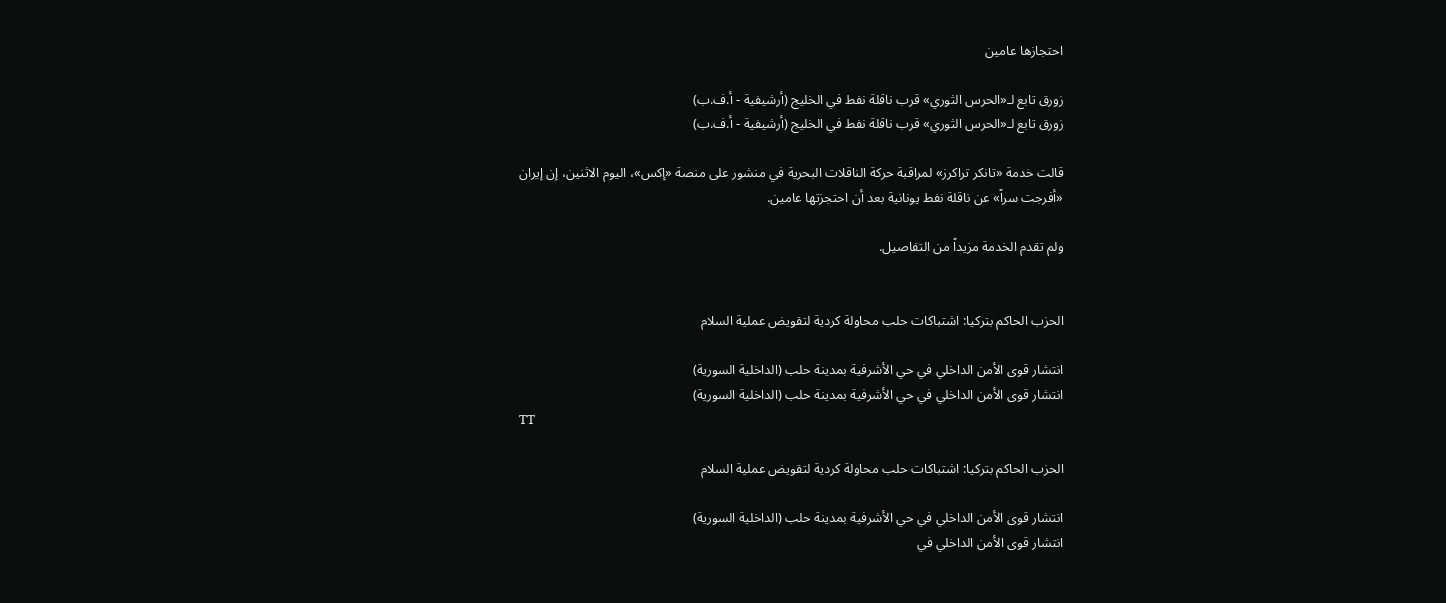احتجازها عامين

زورق تابع لـ«الحرس الثوري» قرب ناقلة نفط في الخليج (أرشيفية - أ.ف.ب)
زورق تابع لـ«الحرس الثوري» قرب ناقلة نفط في الخليج (أرشيفية - أ.ف.ب)

قالت خدمة «تانكر تراكرز» لمراقبة ‌حركة ‌الناقلات ‌البحرية في منشور ‌على منصة «إكس»، اليوم الاثنين، إن إيران «أفرجت ‌سراً» عن ناقلة نفط يونانية بعد أن احتجزتها عامين.

ولم تقدم الخدمة مزيداً من التفاصيل.


الحزب الحاكم بتركيا: اشتباكات حلب محاولة كردية لتقويض عملية السلام

انتشار قوى الأمن الداخلي في حي الأشرفية بمدينة حلب (الداخلية السورية)
انتشار قوى الأمن الداخلي في حي الأشرفية بمدينة حلب (الداخلية السورية)
TT

الحزب الحاكم بتركيا: اشتباكات حلب محاولة كردية لتقويض عملية السلام

انتشار قوى الأمن الداخلي في حي الأشرفية بمدينة حلب (الداخلية السورية)
انتشار قوى الأمن الداخلي في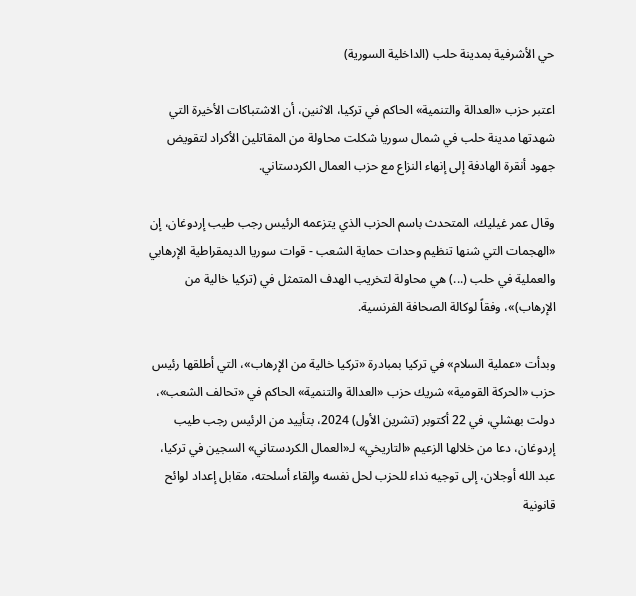حي الأشرفية بمدينة حلب (الداخلية السورية)

اعتبر حزب «العدالة والتنمية» الحاكم في تركيا، الاثنين، أن الاشتباكات الأخيرة التي شهدتها مدينة حلب في شمال سوريا شكلت محاولة من المقاتلين الأكراد لتقويض جهود أنقرة الهادفة إلى إنهاء النزاع مع حزب العمال الكردستاني.

وقال عمر غيليك، المتحدث باسم الحزب الذي يتزعمه الرئيس رجب طيب إردوغان، إن «الهجمات التي شنها تنظيم وحدات حماية الشعب - قوات سوريا الديمقراطية الإرهابي والعملية في حلب (...) هي محاولة لتخريب الهدف المتمثل في (تركيا خالية من الإرهاب)»، وفقاً لوكالة الصحافة الفرنسية.

وبدأت «عملية السلام» في تركيا بمبادرة «تركيا خالية من الإرهاب»، التي أطلقها رئيس حزب «الحركة القومية» شريك حزب «العدالة والتنمية» الحاكم في «تحالف الشعب»، دولت بهشلي، في 22 أكتوبر (تشرين الأول) 2024، بتأييد من الرئيس رجب طيب إردوغان، دعا من خلالها الزعيم «التاريخي» لـ«العمال الكردستاني» السجين في تركيا، عبد الله أوجلان، إلى توجيه نداء للحزب لحل نفسه وإلقاء أسلحته، مقابل إعداد لوائح قانونية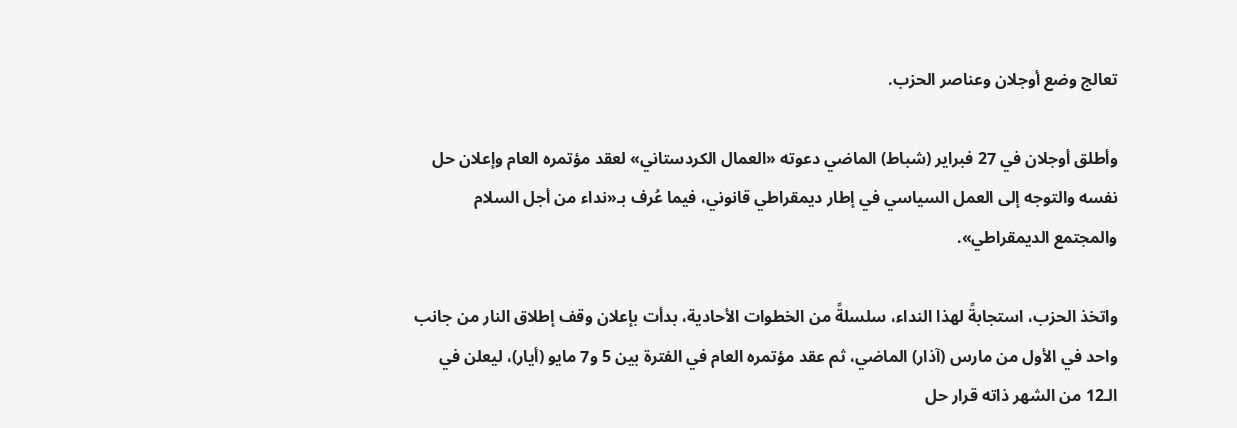تعالج وضع أوجلان وعناصر الحزب.

وأطلق أوجلان في 27 فبراير (شباط) الماضي دعوته «العمال الكردستاني» لعقد مؤتمره العام وإعلان حل نفسه والتوجه إلى العمل السياسي في إطار ديمقراطي قانوني، فيما عُرف بـ«نداء من أجل السلام والمجتمع الديمقراطي».

واتخذ الحزب، استجابةً لهذا النداء، سلسلةً من الخطوات الأحادية، بدأت بإعلان وقف إطلاق النار من جانب واحد في الأول من مارس (آذار) الماضي، ثم عقد مؤتمره العام في الفترة بين 5 و7 مايو (أيار)، ليعلن في الـ12 من الشهر ذاته قرار حل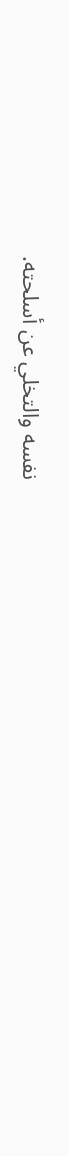نفسه والتخلي عن أسلحته.